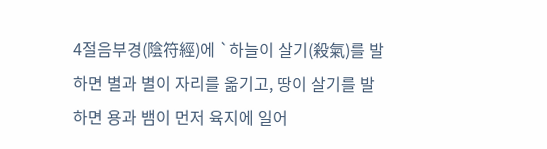4절음부경(陰符經)에 `하늘이 살기(殺氣)를 발하면 별과 별이 자리를 옮기고, 땅이 살기를 발하면 용과 뱀이 먼저 육지에 일어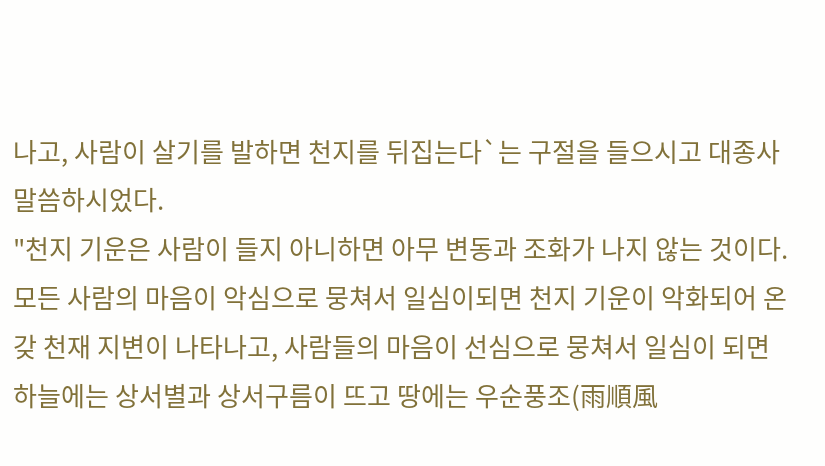나고, 사람이 살기를 발하면 천지를 뒤집는다`는 구절을 들으시고 대종사 말씀하시었다.
"천지 기운은 사람이 들지 아니하면 아무 변동과 조화가 나지 않는 것이다. 모든 사람의 마음이 악심으로 뭉쳐서 일심이되면 천지 기운이 악화되어 온갖 천재 지변이 나타나고, 사람들의 마음이 선심으로 뭉쳐서 일심이 되면 하늘에는 상서별과 상서구름이 뜨고 땅에는 우순풍조(雨順風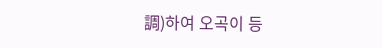調)하여 오곡이 등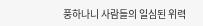풍하나니 사람들의 일심된 위력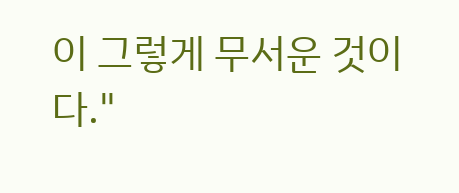이 그렇게 무서운 것이다."